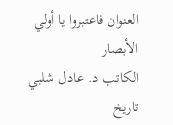العنوان فاعتبروا يا أولي الأبصار
الكاتب د. عادل شلبي
تاريخ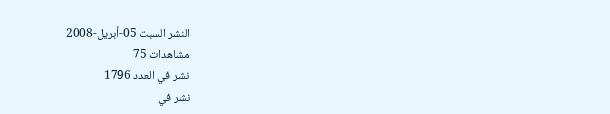النشر السبت 05-أبريل-2008
مشاهدات 75
نشر في العدد 1796
نشر في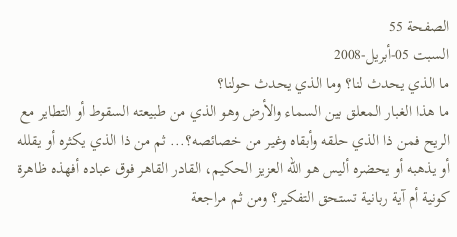الصفحة 55
السبت 05-أبريل-2008
ما الذي يحدث لنا؟ وما الذي يحدث حولنا؟
ما هذا الغبار المعلق بين السماء والأرض وهو الذي من طبيعته السقوط أو التطاير مع الريح فمن ذا الذي حلقه وأبقاه وغير من خصائصه؟... ثم من ذا الذي يكثره أو يقلله أو يذهبه أو يحضره أليس هو الله العزيز الحكيم، القادر القاهر فوق عباده أفهذه ظاهرة كونية أم آية ربانية تستحق التفكير؟ ومن ثم مراجعة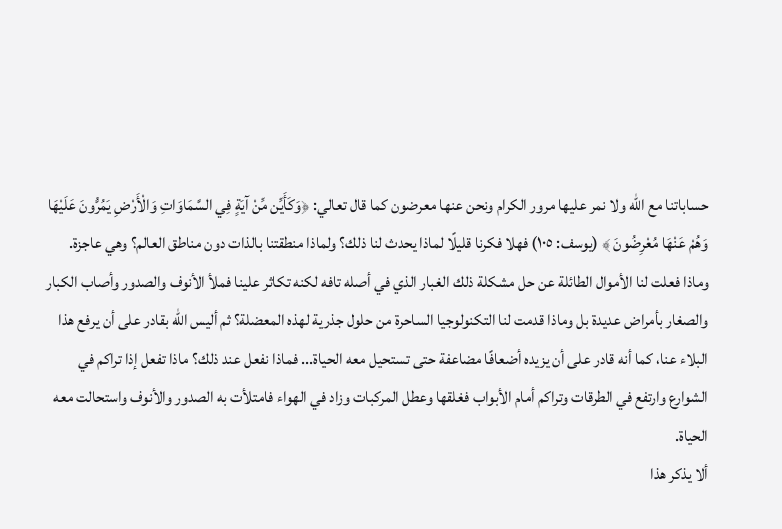حساباتنا مع الله ولا نمر عليها مرور الكرام ونحن عنها معرضون كما قال تعالي: ﴿وَكَأَيِّن مِّنْ آيَةٍ فِي السَّمَاوَاتِ وَالْأَرْضِ يَمُرُّونَ عَلَيْهَا وَهُمْ عَنْهَا مُعْرِضُونَ ﴾ (يوسف: ١٠٥) فهلا فكرنا قليلًا لماذا يحدث لنا ذلك؟ ولماذا منطقتنا بالذات دون مناطق العالم؟ وهي عاجزة.
وماذا فعلت لنا الأموال الطائلة عن حل مشكلة ذلك الغبار الذي في أصله تافه لكنه تكاثر علينا فملأ الأنوف والصدور وأصاب الكبار والصغار بأمراض عديدة بل وماذا قدمت لنا التكنولوجيا الساحرة من حلول جذرية لهذه المعضلة؟ ثم أليس الله بقادر على أن يرفع هذا البلاء عنا، كما أنه قادر على أن يزيده أضعافًا مضاعفة حتى تستحيل معه الحياة... فماذا نفعل عند ذلك؟ ماذا تفعل إذا تراكم في الشوارع وارتفع في الطرقات وتراكم أمام الأبواب فغلقها وعطل المركبات وزاد في الهواء فامتلأت به الصدور والأنوف واستحالت معه الحياة.
ألا يذكر هذا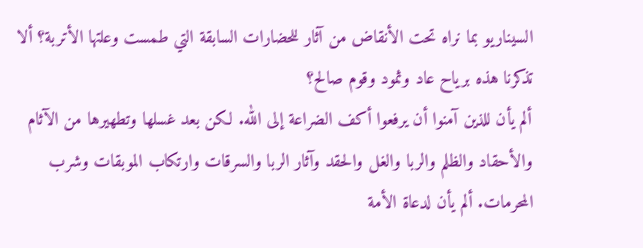السيناريو بما نراه تحت الأنقاض من آثار للحضارات السابقة التي طمست وعلتها الأتربة؟ ألا تذكرنا هذه برياح عاد وثمود وقوم صالح؟
ألم يأن للذين آمنوا أن يرفعوا أكف الضراعة إلى الله. لكن بعد غسلها وتطهيرها من الآثام والأحقاد والظلم والربا والغل والحقد وآثار الربا والسرقات وارتكاب الموبقات وشرب المحرمات. ألم يأن لدعاة الأمة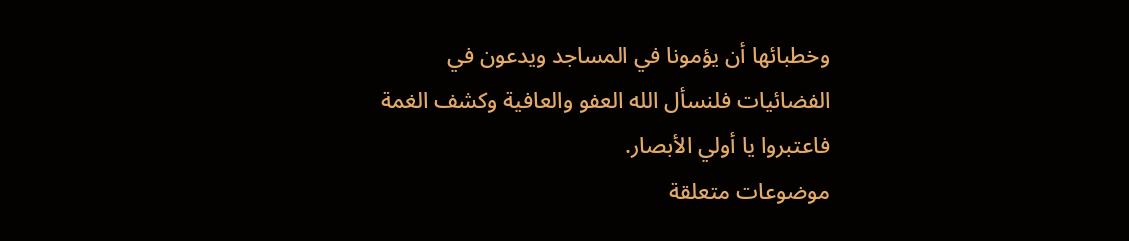وخطبائها أن يؤمونا في المساجد ويدعون في الفضائيات فلنسأل الله العفو والعافية وكشف الغمة فاعتبروا يا أولي الأبصار.
موضوعات متعلقة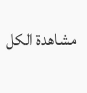مشاهدة الكل